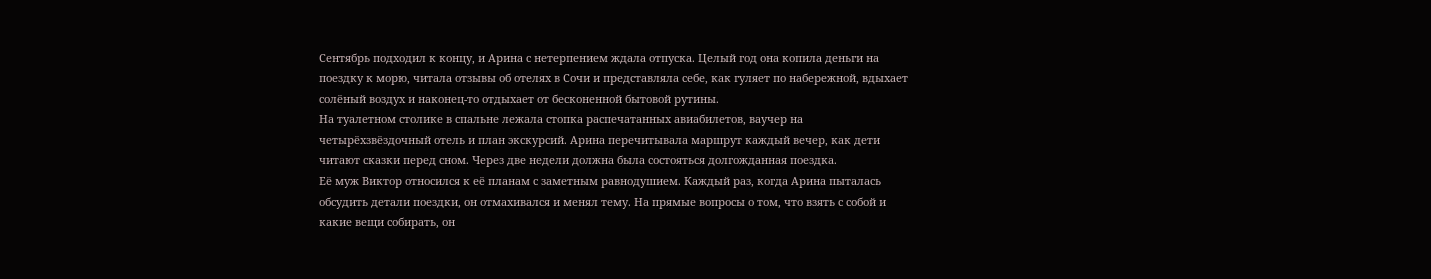Сентябрь подходил к концу, и Арина с нетерпением ждала отпуска. Целый год она копила деньги на поездку к морю, читала отзывы об отелях в Сочи и представляла себе, как гуляет по набережной, вдыхает солёный воздух и наконец-то отдыхает от бесконенной бытовой рутины.
На туалетном столике в спальне лежала стопка распечатанных авиабилетов, ваучер на четырёхзвёздочный отель и план экскурсий. Арина перечитывала маршрут каждый вечер, как дети читают сказки перед сном. Через две недели должна была состояться долгожданная поездка.
Её муж Виктор относился к её планам с заметным равнодушием. Каждый раз, когда Арина пыталась обсудить детали поездки, он отмахивался и менял тему. На прямые вопросы о том, что взять с собой и какие вещи собирать, он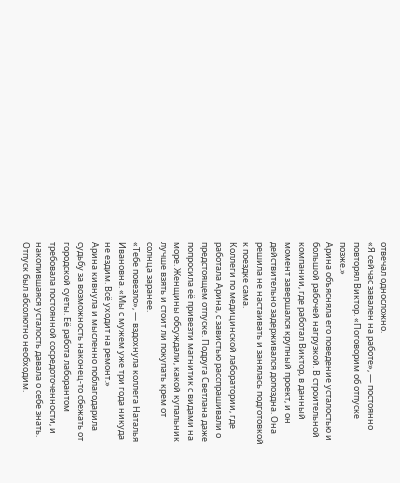отвечал односложно.
«Я сейчас завален на работе», — постоянно повторял Виктор. «Поговорим об отпуске позже.»
Арина объясняла его поведение усталостью и большой рабочей нагрузкой. В строительной компании, где работал Виктор, в данный момент завершался крупный проект, и он действительно задерживался допоздна. Она решила не настаивать и занялась подготовкой к поездке сама.
Коллеги по медицинской лаборатории, где работала Арина, с завистью расспрашивали о предстоящем отпуске. Подруга Светлана даже попросила её привезти магнитик с видами на море. Женщины обсуждали, какой купальник лучше взять и стоит ли покупать крем от солнца заранее.
«Тебе повезло», — вздохнула коллега Наталья Ивановна. «Мы с мужем уже три года никуда не ездим. Всё уходит на ремонт.»
Арина кивнула и мысленно поблагодарила судьбу за возможность наконец-то сбежать от городской суеты. Её работа лаборантом требовала постоянной сосредоточенности, и накопившаяся усталость давала о себе знать. Отпуск был абсолютно необходим.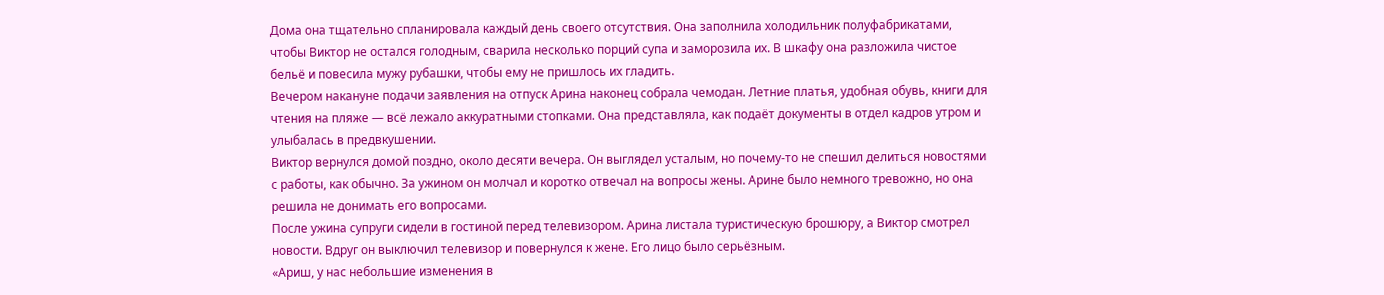Дома она тщательно спланировала каждый день своего отсутствия. Она заполнила холодильник полуфабрикатами, чтобы Виктор не остался голодным, сварила несколько порций супа и заморозила их. В шкафу она разложила чистое бельё и повесила мужу рубашки, чтобы ему не пришлось их гладить.
Вечером накануне подачи заявления на отпуск Арина наконец собрала чемодан. Летние платья, удобная обувь, книги для чтения на пляже — всё лежало аккуратными стопками. Она представляла, как подаёт документы в отдел кадров утром и улыбалась в предвкушении.
Виктор вернулся домой поздно, около десяти вечера. Он выглядел усталым, но почему-то не спешил делиться новостями с работы, как обычно. За ужином он молчал и коротко отвечал на вопросы жены. Арине было немного тревожно, но она решила не донимать его вопросами.
После ужина супруги сидели в гостиной перед телевизором. Арина листала туристическую брошюру, а Виктор смотрел новости. Вдруг он выключил телевизор и повернулся к жене. Его лицо было серьёзным.
«Ариш, у нас небольшие изменения в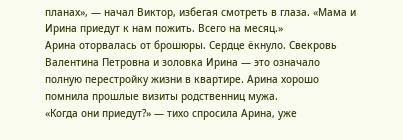планах», — начал Виктор, избегая смотреть в глаза. «Мама и Ирина приедут к нам пожить. Всего на месяц.»
Арина оторвалась от брошюры. Сердце ёкнуло. Свекровь Валентина Петровна и золовка Ирина — это означало полную перестройку жизни в квартире. Арина хорошо помнила прошлые визиты родственниц мужа.
«Когда они приедут?» — тихо спросила Арина, уже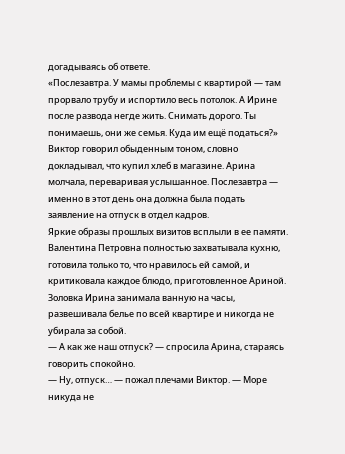догадываясь об ответе.
«Послезавтра. У мамы проблемы с квартирой — там прорвало трубу и испортило весь потолок. А Ирине после развода негде жить. Снимать дорого. Ты понимаешь, они же семья. Куда им ещё податься?»
Виктор говорил обыденным тоном, словно докладывал, что купил хлеб в магазине. Арина молчала, переваривая услышанное. Послезавтра — именно в этот день она должна была подать заявление на отпуск в отдел кадров.
Яркие образы прошлых визитов всплыли в ее памяти. Валентина Петровна полностью захватывала кухню, готовила только то, что нравилось ей самой, и критиковала каждое блюдо, приготовленное Ариной. Золовка Ирина занимала ванную на часы, развешивала белье по всей квартире и никогда не убирала за собой.
— А как же наш отпуск? — спросила Арина, стараясь говорить спокойно.
— Ну, отпуск… — пожал плечами Виктор. — Море никуда не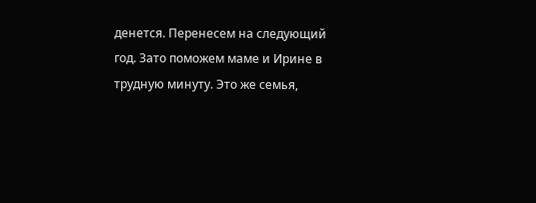денется. Перенесем на следующий год. Зато поможем маме и Ирине в трудную минуту. Это же семья,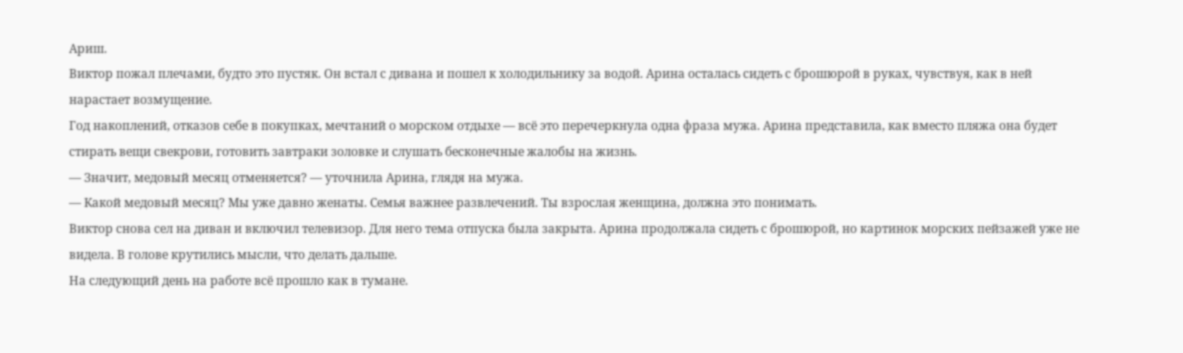Ариш.
Виктор пожал плечами, будто это пустяк. Он встал с дивана и пошел к холодильнику за водой. Арина осталась сидеть с брошюрой в руках, чувствуя, как в ней нарастает возмущение.
Год накоплений, отказов себе в покупках, мечтаний о морском отдыхе — всё это перечеркнула одна фраза мужа. Арина представила, как вместо пляжа она будет стирать вещи свекрови, готовить завтраки золовке и слушать бесконечные жалобы на жизнь.
— Значит, медовый месяц отменяется? — уточнила Арина, глядя на мужа.
— Какой медовый месяц? Мы уже давно женаты. Семья важнее развлечений. Ты взрослая женщина, должна это понимать.
Виктор снова сел на диван и включил телевизор. Для него тема отпуска была закрыта. Арина продолжала сидеть с брошюрой, но картинок морских пейзажей уже не видела. В голове крутились мысли, что делать дальше.
На следующий день на работе всё прошло как в тумане.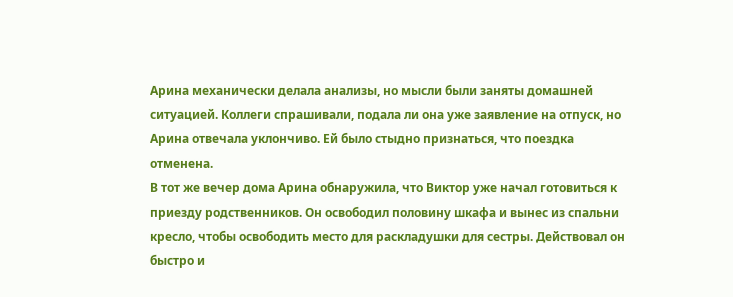Арина механически делала анализы, но мысли были заняты домашней ситуацией. Коллеги спрашивали, подала ли она уже заявление на отпуск, но Арина отвечала уклончиво. Ей было стыдно признаться, что поездка отменена.
В тот же вечер дома Арина обнаружила, что Виктор уже начал готовиться к приезду родственников. Он освободил половину шкафа и вынес из спальни кресло, чтобы освободить место для раскладушки для сестры. Действовал он быстро и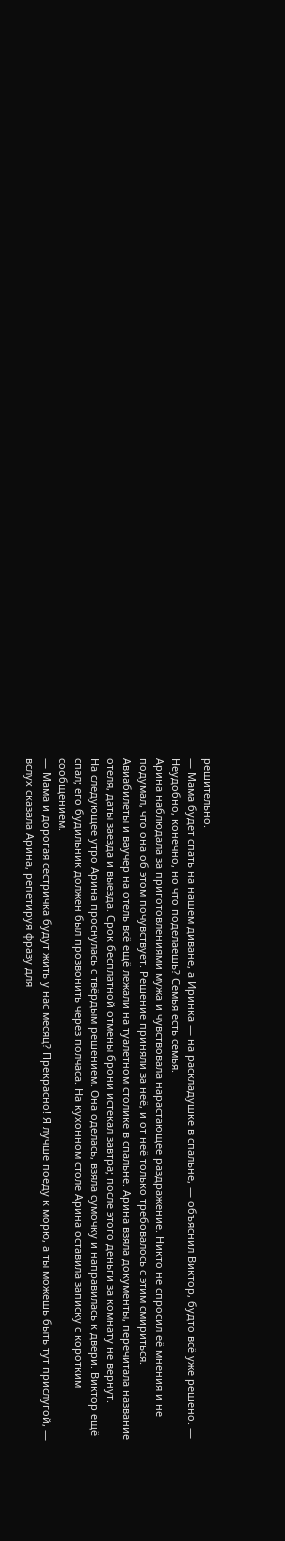решительно.
— Мама будет спать на нашем диване, а Иринка — на раскладушке в спальне, — объяснил Виктор, будто всё уже решено. — Неудобно, конечно, но что поделаешь? Семья есть семья.
Арина наблюдала за приготовлениями мужа и чувствовала нарастающее раздражение. Никто не спросил её мнения и не подумал, что она об этом почувствует. Решение приняли за неё, и от неё только требовалось с этим смириться.
Авиабилеты и ваучер на отель всё ещё лежали на туалетном столике в спальне. Арина взяла документы, перечитала название отеля, даты заезда и выезда. Срок бесплатной отмены брони истекал завтра; после этого деньги за комнату не вернут.
На следующее утро Арина проснулась с твёрдым решением. Она оделась, взяла сумочку и направилась к двери. Виктор ещё спал; его будильник должен был прозвонить через полчаса. На кухонном столе Арина оставила записку с коротким сообщением.
— Мама и дорогая сестричка будут жить у нас месяц? Прекрасно! Я лучше поеду к морю, а ты можешь быть тут прислугой, — вслух сказала Арина, репетируя фразу для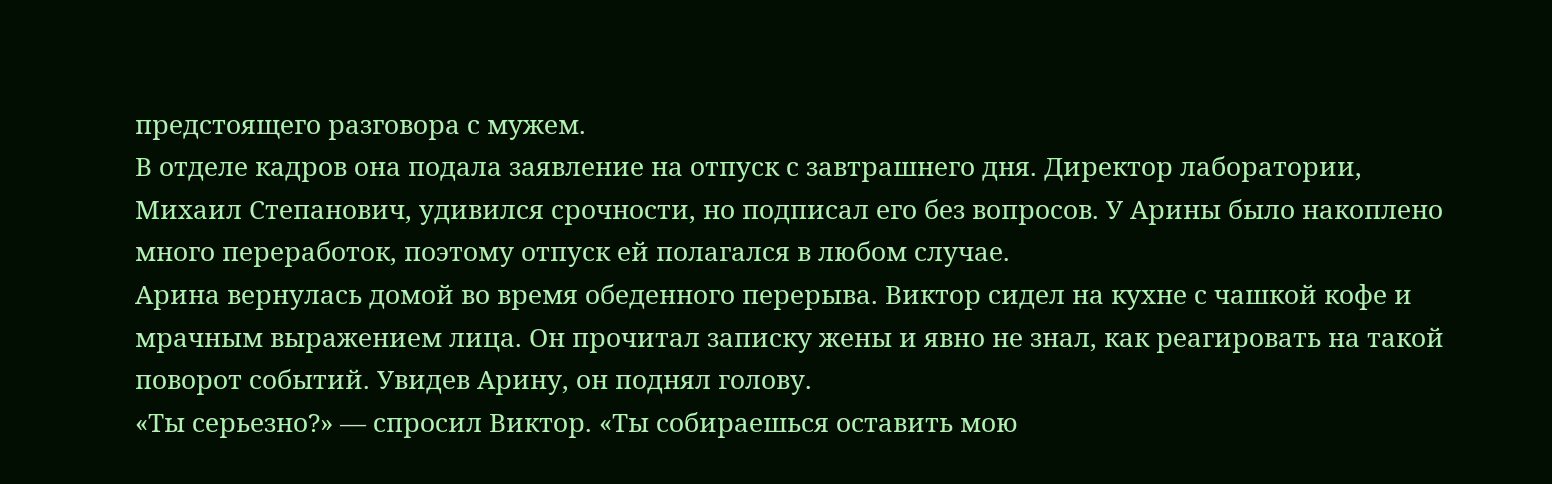предстоящего разговора с мужем.
В отделе кадров она подала заявление на отпуск с завтрашнего дня. Директор лаборатории, Михаил Степанович, удивился срочности, но подписал его без вопросов. У Арины было накоплено много переработок, поэтому отпуск ей полагался в любом случае.
Арина вернулась домой во время обеденного перерыва. Виктор сидел на кухне с чашкой кофе и мрачным выражением лица. Он прочитал записку жены и явно не знал, как реагировать на такой поворот событий. Увидев Арину, он поднял голову.
«Ты серьезно?» — спросил Виктор. «Ты собираешься оставить мою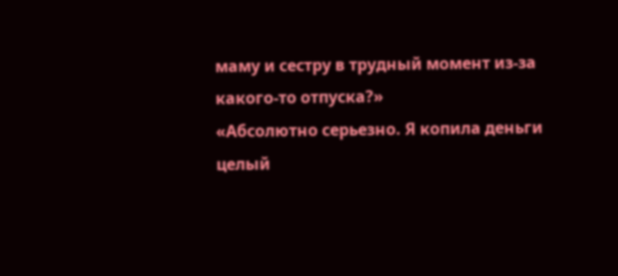маму и сестру в трудный момент из-за какого-то отпуска?»
«Абсолютно серьезно. Я копила деньги целый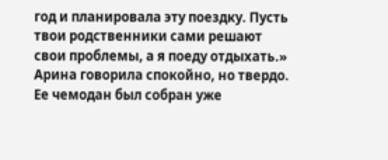год и планировала эту поездку. Пусть твои родственники сами решают свои проблемы, а я поеду отдыхать.»
Арина говорила спокойно, но твердо. Ее чемодан был собран уже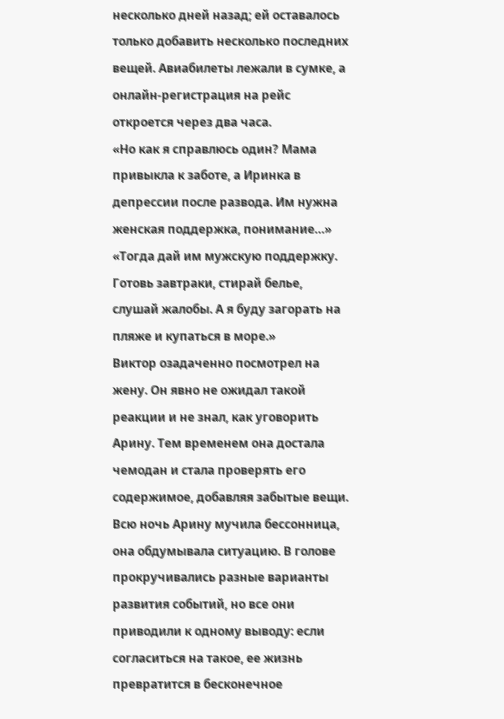несколько дней назад; ей оставалось только добавить несколько последних вещей. Авиабилеты лежали в сумке, а онлайн-регистрация на рейс откроется через два часа.
«Но как я справлюсь один? Мама привыкла к заботе, а Иринка в депрессии после развода. Им нужна женская поддержка, понимание…»
«Тогда дай им мужскую поддержку. Готовь завтраки, стирай белье, слушай жалобы. А я буду загорать на пляже и купаться в море.»
Виктор озадаченно посмотрел на жену. Он явно не ожидал такой реакции и не знал, как уговорить Арину. Тем временем она достала чемодан и стала проверять его содержимое, добавляя забытые вещи.
Всю ночь Арину мучила бессонница, она обдумывала ситуацию. В голове прокручивались разные варианты развития событий, но все они приводили к одному выводу: если согласиться на такое, ее жизнь превратится в бесконечное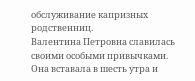обслуживание капризных родственниц.
Валентина Петровна славилась своими особыми привычками. Она вставала в шесть утра и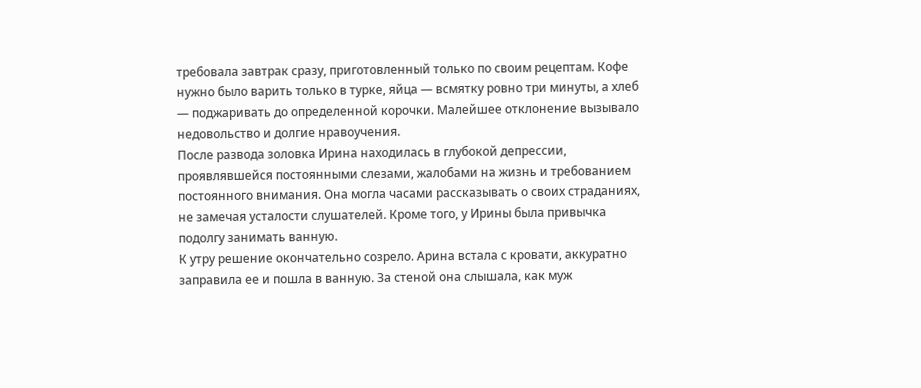требовала завтрак сразу, приготовленный только по своим рецептам. Кофе нужно было варить только в турке, яйца — всмятку ровно три минуты, а хлеб — поджаривать до определенной корочки. Малейшее отклонение вызывало недовольство и долгие нравоучения.
После развода золовка Ирина находилась в глубокой депрессии, проявлявшейся постоянными слезами, жалобами на жизнь и требованием постоянного внимания. Она могла часами рассказывать о своих страданиях, не замечая усталости слушателей. Кроме того, у Ирины была привычка подолгу занимать ванную.
К утру решение окончательно созрело. Арина встала с кровати, аккуратно заправила ее и пошла в ванную. За стеной она слышала, как муж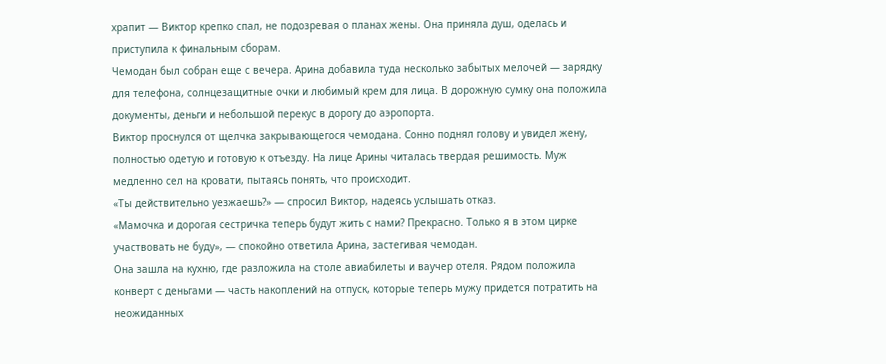храпит — Виктор крепко спал, не подозревая о планах жены. Она приняла душ, оделась и приступила к финальным сборам.
Чемодан был собран еще с вечера. Арина добавила туда несколько забытых мелочей — зарядку для телефона, солнцезащитные очки и любимый крем для лица. В дорожную сумку она положила документы, деньги и небольшой перекус в дорогу до аэропорта.
Виктор проснулся от щелчка закрывающегося чемодана. Сонно поднял голову и увидел жену, полностью одетую и готовую к отъезду. На лице Арины читалась твердая решимость. Муж медленно сел на кровати, пытаясь понять, что происходит.
«Ты действительно уезжаешь?» — спросил Виктор, надеясь услышать отказ.
«Мамочка и дорогая сестричка теперь будут жить с нами? Прекрасно. Только я в этом цирке участвовать не буду», — спокойно ответила Арина, застегивая чемодан.
Она зашла на кухню, где разложила на столе авиабилеты и ваучер отеля. Рядом положила конверт с деньгами — часть накоплений на отпуск, которые теперь мужу придется потратить на неожиданных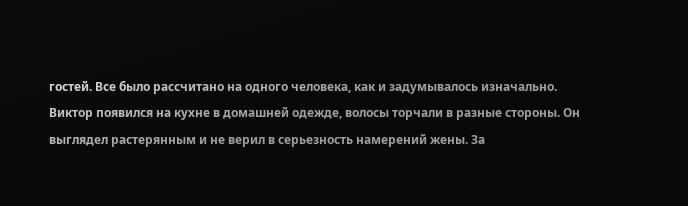гостей. Все было рассчитано на одного человека, как и задумывалось изначально.
Виктор появился на кухне в домашней одежде, волосы торчали в разные стороны. Он выглядел растерянным и не верил в серьезность намерений жены. За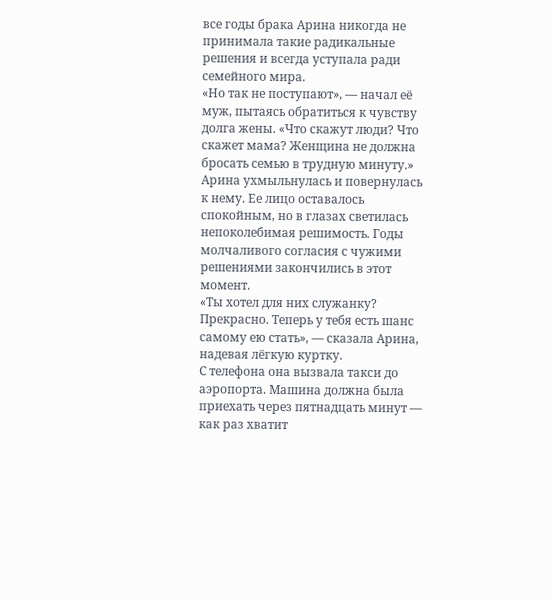все годы брака Арина никогда не принимала такие радикальные решения и всегда уступала ради семейного мира.
«Но так не поступают», — начал её муж, пытаясь обратиться к чувству долга жены. «Что скажут люди? Что скажет мама? Женщина не должна бросать семью в трудную минуту.»
Арина ухмыльнулась и повернулась к нему. Ее лицо оставалось спокойным, но в глазах светилась непоколебимая решимость. Годы молчаливого согласия с чужими решениями закончились в этот момент.
«Ты хотел для них служанку? Прекрасно. Теперь у тебя есть шанс самому ею стать», — сказала Арина, надевая лёгкую куртку.
С телефона она вызвала такси до аэропорта. Машина должна была приехать через пятнадцать минут — как раз хватит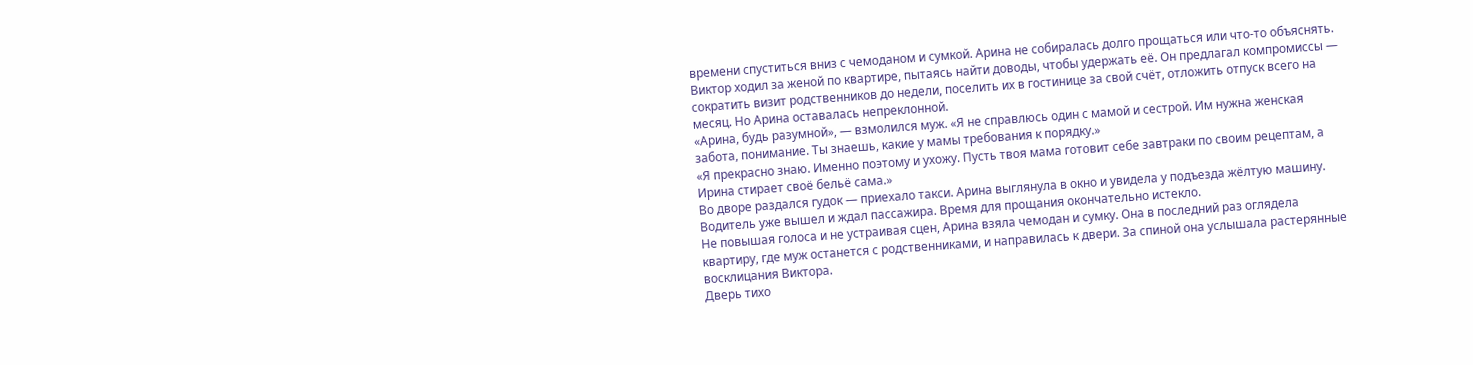времени спуститься вниз с чемоданом и сумкой. Арина не собиралась долго прощаться или что-то объяснять.
Виктор ходил за женой по квартире, пытаясь найти доводы, чтобы удержать её. Он предлагал компромиссы — сократить визит родственников до недели, поселить их в гостинице за свой счёт, отложить отпуск всего на месяц. Но Арина оставалась непреклонной.
«Арина, будь разумной», — взмолился муж. «Я не справлюсь один с мамой и сестрой. Им нужна женская забота, понимание. Ты знаешь, какие у мамы требования к порядку.»
«Я прекрасно знаю. Именно поэтому и ухожу. Пусть твоя мама готовит себе завтраки по своим рецептам, а Ирина стирает своё бельё сама.»
Во дворе раздался гудок — приехало такси. Арина выглянула в окно и увидела у подъезда жёлтую машину. Водитель уже вышел и ждал пассажира. Время для прощания окончательно истекло.
Не повышая голоса и не устраивая сцен, Арина взяла чемодан и сумку. Она в последний раз оглядела квартиру, где муж останется с родственниками, и направилась к двери. За спиной она услышала растерянные восклицания Виктора.
Дверь тихо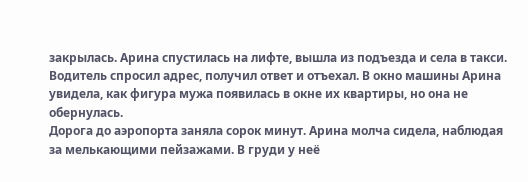закрылась. Арина спустилась на лифте, вышла из подъезда и села в такси. Водитель спросил адрес, получил ответ и отъехал. В окно машины Арина увидела, как фигура мужа появилась в окне их квартиры, но она не обернулась.
Дорога до аэропорта заняла сорок минут. Арина молча сидела, наблюдая за мелькающими пейзажами. В груди у неё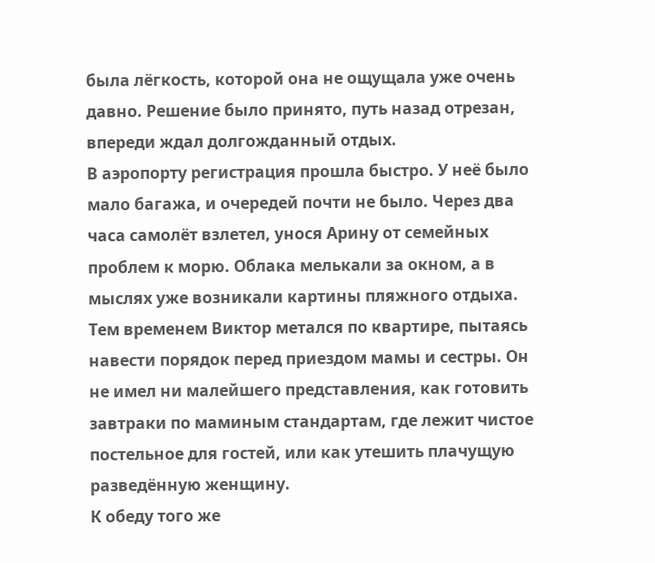была лёгкость, которой она не ощущала уже очень давно. Решение было принято, путь назад отрезан, впереди ждал долгожданный отдых.
В аэропорту регистрация прошла быстро. У неё было мало багажа, и очередей почти не было. Через два часа самолёт взлетел, унося Арину от семейных проблем к морю. Облака мелькали за окном, а в мыслях уже возникали картины пляжного отдыха.
Тем временем Виктор метался по квартире, пытаясь навести порядок перед приездом мамы и сестры. Он не имел ни малейшего представления, как готовить завтраки по маминым стандартам, где лежит чистое постельное для гостей, или как утешить плачущую разведённую женщину.
К обеду того же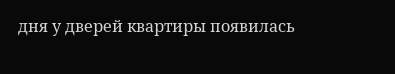дня у дверей квартиры появилась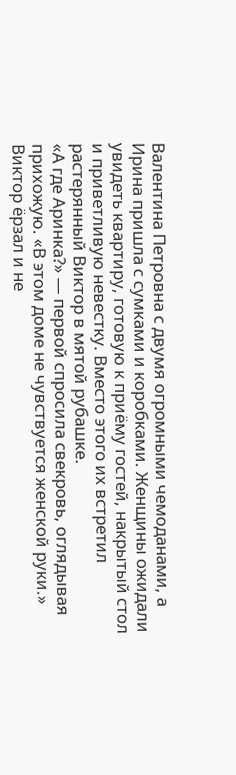Валентина Петровна с двумя огромными чемоданами, а Ирина пришла с сумками и коробками. Женщины ожидали увидеть квартиру, готовую к приёму гостей, накрытый стол и приветливую невестку. Вместо этого их встретил растерянный Виктор в мятой рубашке.
«А где Аринка?» — первой спросила свекровь, оглядывая прихожую. «В этом доме не чувствуется женской руки.»
Виктор ёрзал и не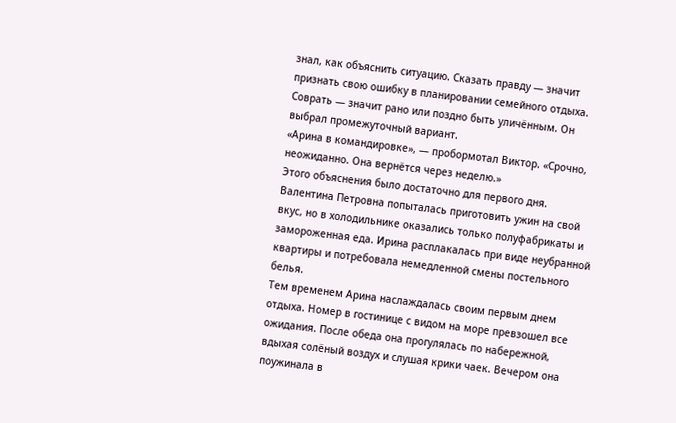знал, как объяснить ситуацию. Сказать правду — значит признать свою ошибку в планировании семейного отдыха. Соврать — значит рано или поздно быть уличённым. Он выбрал промежуточный вариант.
«Арина в командировке», — пробормотал Виктор. «Срочно, неожиданно. Она вернётся через неделю.»
Этого объяснения было достаточно для первого дня. Валентина Петровна попыталась приготовить ужин на свой вкус, но в холодильнике оказались только полуфабрикаты и замороженная еда. Ирина расплакалась при виде неубранной квартиры и потребовала немедленной смены постельного белья.
Тем временем Арина наслаждалась своим первым днем отдыха. Номер в гостинице с видом на море превзошел все ожидания. После обеда она прогулялась по набережной, вдыхая солёный воздух и слушая крики чаек. Вечером она поужинала в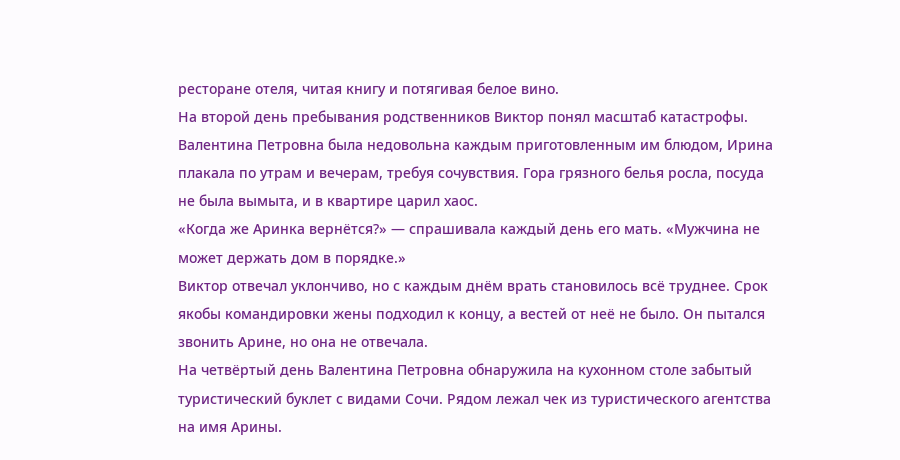ресторане отеля, читая книгу и потягивая белое вино.
На второй день пребывания родственников Виктор понял масштаб катастрофы. Валентина Петровна была недовольна каждым приготовленным им блюдом, Ирина плакала по утрам и вечерам, требуя сочувствия. Гора грязного белья росла, посуда не была вымыта, и в квартире царил хаос.
«Когда же Аринка вернётся?» — спрашивала каждый день его мать. «Мужчина не может держать дом в порядке.»
Виктор отвечал уклончиво, но с каждым днём врать становилось всё труднее. Срок якобы командировки жены подходил к концу, а вестей от неё не было. Он пытался звонить Арине, но она не отвечала.
На четвёртый день Валентина Петровна обнаружила на кухонном столе забытый туристический буклет с видами Сочи. Рядом лежал чек из туристического агентства на имя Арины.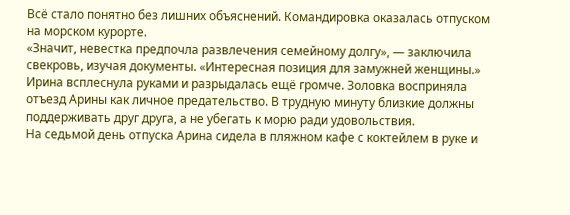Всё стало понятно без лишних объяснений. Командировка оказалась отпуском на морском курорте.
«Значит, невестка предпочла развлечения семейному долгу», — заключила свекровь, изучая документы. «Интересная позиция для замужней женщины.»
Ирина всплеснула руками и разрыдалась ещё громче. Золовка восприняла отъезд Арины как личное предательство. В трудную минуту близкие должны поддерживать друг друга, а не убегать к морю ради удовольствия.
На седьмой день отпуска Арина сидела в пляжном кафе с коктейлем в руке и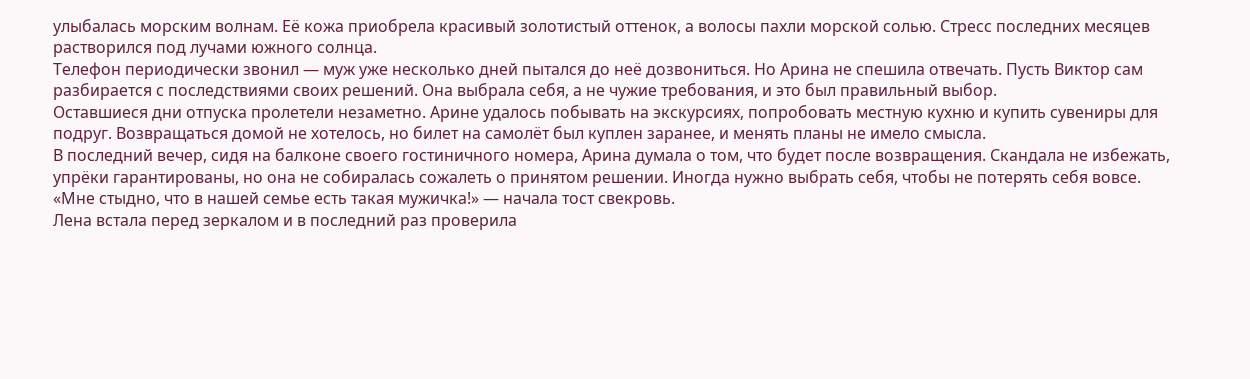улыбалась морским волнам. Её кожа приобрела красивый золотистый оттенок, а волосы пахли морской солью. Стресс последних месяцев растворился под лучами южного солнца.
Телефон периодически звонил — муж уже несколько дней пытался до неё дозвониться. Но Арина не спешила отвечать. Пусть Виктор сам разбирается с последствиями своих решений. Она выбрала себя, а не чужие требования, и это был правильный выбор.
Оставшиеся дни отпуска пролетели незаметно. Арине удалось побывать на экскурсиях, попробовать местную кухню и купить сувениры для подруг. Возвращаться домой не хотелось, но билет на самолёт был куплен заранее, и менять планы не имело смысла.
В последний вечер, сидя на балконе своего гостиничного номера, Арина думала о том, что будет после возвращения. Скандала не избежать, упрёки гарантированы, но она не собиралась сожалеть о принятом решении. Иногда нужно выбрать себя, чтобы не потерять себя вовсе.
«Мне стыдно, что в нашей семье есть такая мужичка!» — начала тост свекровь.
Лена встала перед зеркалом и в последний раз проверила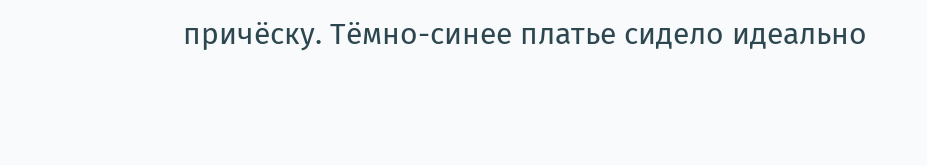причёску. Тёмно-синее платье сидело идеально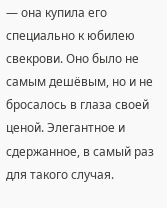— она купила его специально к юбилею свекрови. Оно было не самым дешёвым, но и не бросалось в глаза своей ценой. Элегантное и сдержанное, в самый раз для такого случая.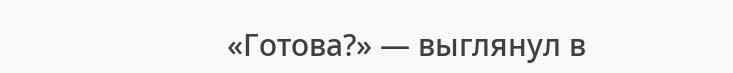«Готова?» — выглянул в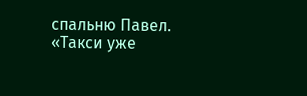спальню Павел. «Такси уже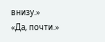внизу.»
«Да, почти.»